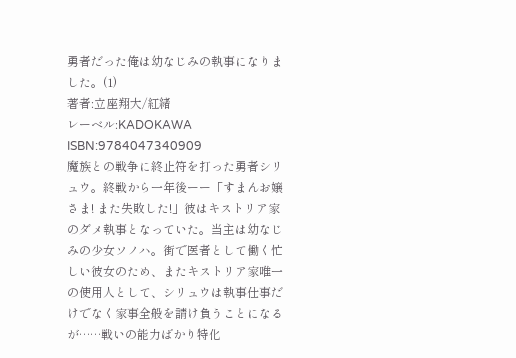勇者だった俺は幼なじみの執事になりました。(1)
著者:立座翔大/紅緒
レーベル:KADOKAWA
ISBN:9784047340909
魔族との戦争に終止符を打った勇者シリュウ。終戦から一年後ーー「すまんお嬢さま! また失敗した!」彼はキストリア家のダメ執事となっていた。当主は幼なじみの少女ソノハ。街で医者として働く忙しい彼女のため、またキストリア家唯一の使用人として、シリュウは執事仕事だけでなく家事全般を請け負うことになるが……戦いの能力ばかり特化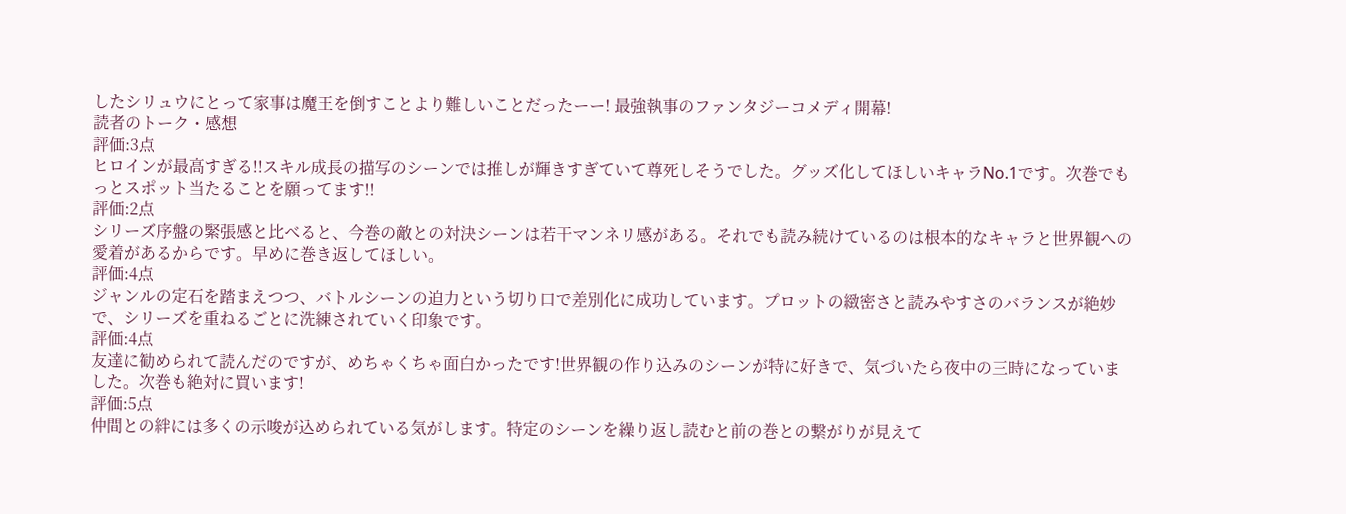したシリュウにとって家事は魔王を倒すことより難しいことだったーー! 最強執事のファンタジーコメディ開幕!
読者のトーク・感想
評価:3点
ヒロインが最高すぎる!!スキル成長の描写のシーンでは推しが輝きすぎていて尊死しそうでした。グッズ化してほしいキャラNo.1です。次巻でもっとスポット当たることを願ってます!!
評価:2点
シリーズ序盤の緊張感と比べると、今巻の敵との対決シーンは若干マンネリ感がある。それでも読み続けているのは根本的なキャラと世界観への愛着があるからです。早めに巻き返してほしい。
評価:4点
ジャンルの定石を踏まえつつ、バトルシーンの迫力という切り口で差別化に成功しています。プロットの緻密さと読みやすさのバランスが絶妙で、シリーズを重ねるごとに洗練されていく印象です。
評価:4点
友達に勧められて読んだのですが、めちゃくちゃ面白かったです!世界観の作り込みのシーンが特に好きで、気づいたら夜中の三時になっていました。次巻も絶対に買います!
評価:5点
仲間との絆には多くの示唆が込められている気がします。特定のシーンを繰り返し読むと前の巻との繋がりが見えて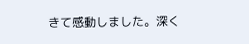きて感動しました。深く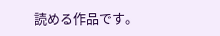読める作品です。